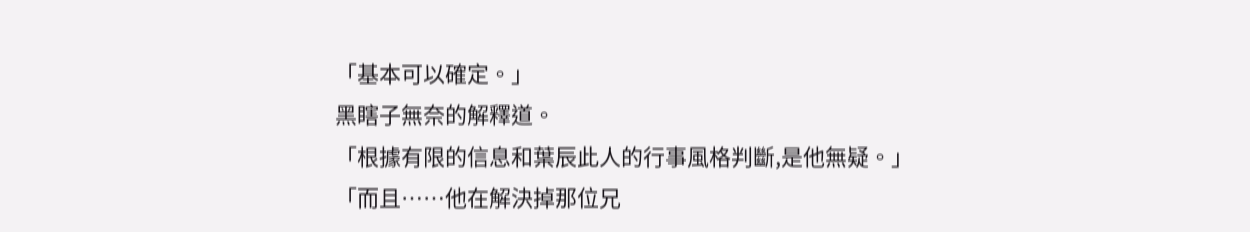「基本可以確定。」
黑瞎子無奈的解釋道。
「根據有限的信息和葉辰此人的行事風格判斷,是他無疑。」
「而且……他在解決掉那位兄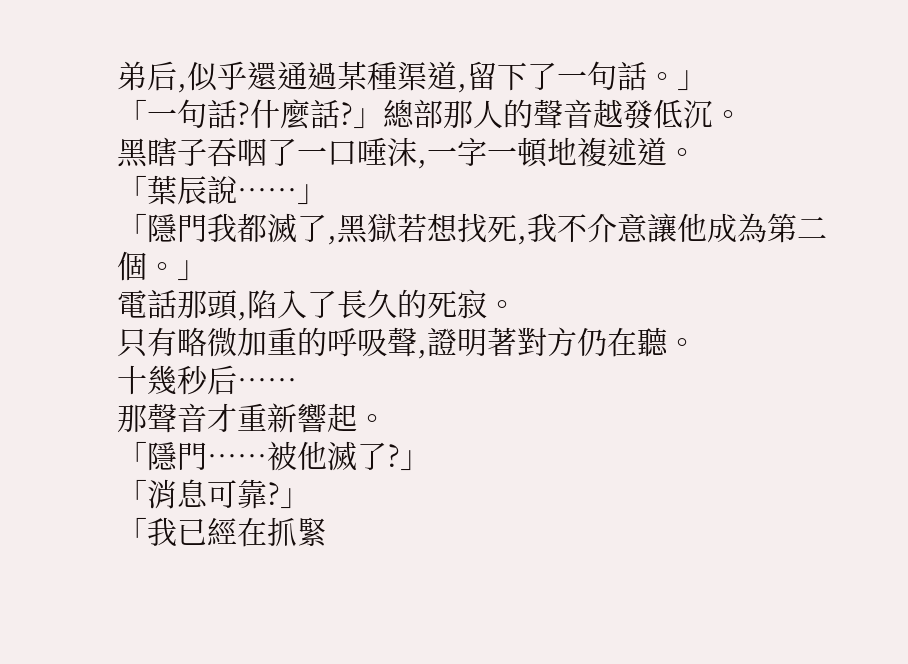弟后,似乎還通過某種渠道,留下了一句話。」
「一句話?什麼話?」總部那人的聲音越發低沉。
黑瞎子吞咽了一口唾沫,一字一頓地複述道。
「葉辰說……」
「隱門我都滅了,黑獄若想找死,我不介意讓他成為第二個。」
電話那頭,陷入了長久的死寂。
只有略微加重的呼吸聲,證明著對方仍在聽。
十幾秒后……
那聲音才重新響起。
「隱門……被他滅了?」
「消息可靠?」
「我已經在抓緊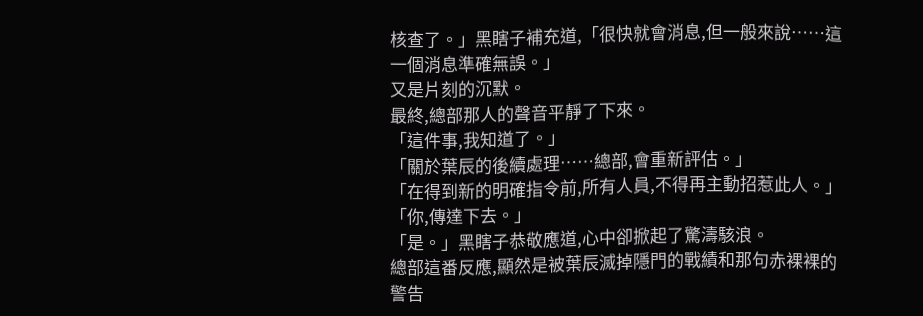核查了。」黑瞎子補充道,「很快就會消息,但一般來說……這一個消息準確無誤。」
又是片刻的沉默。
最終,總部那人的聲音平靜了下來。
「這件事,我知道了。」
「關於葉辰的後續處理……總部,會重新評估。」
「在得到新的明確指令前,所有人員,不得再主動招惹此人。」
「你,傳達下去。」
「是。」黑瞎子恭敬應道,心中卻掀起了驚濤駭浪。
總部這番反應,顯然是被葉辰滅掉隱門的戰績和那句赤裸裸的警告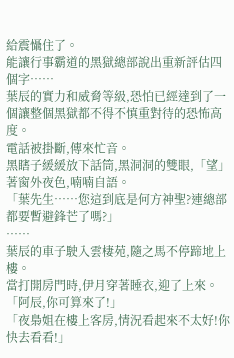給震懾住了。
能讓行事霸道的黑獄總部說出重新評估四個字……
葉辰的實力和威脅等級,恐怕已經達到了一個讓整個黑獄都不得不慎重對待的恐怖高度。
電話被掛斷,傳來忙音。
黑瞎子緩緩放下話筒,黑洞洞的雙眼,「望」著窗外夜色,喃喃自語。
「葉先生……您這到底是何方神聖?連總部都要暫避鋒芒了嗎?」
……
葉辰的車子駛入雲棲苑,隨之馬不停蹄地上樓。
當打開房門時,伊月穿著睡衣,迎了上來。
「阿辰,你可算來了!」
「夜梟姐在樓上客房,情況看起來不太好!你快去看看!」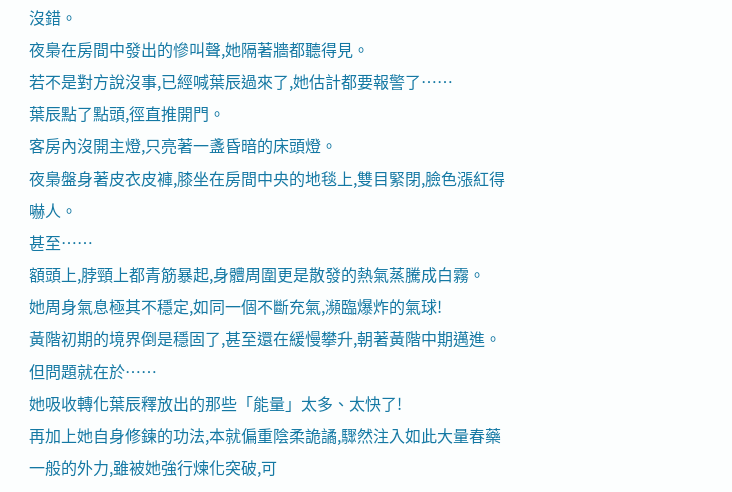沒錯。
夜梟在房間中發出的慘叫聲,她隔著牆都聽得見。
若不是對方說沒事,已經喊葉辰過來了,她估計都要報警了……
葉辰點了點頭,徑直推開門。
客房內沒開主燈,只亮著一盞昏暗的床頭燈。
夜梟盤身著皮衣皮褲,膝坐在房間中央的地毯上,雙目緊閉,臉色漲紅得嚇人。
甚至……
額頭上,脖頸上都青筋暴起,身體周圍更是散發的熱氣蒸騰成白霧。
她周身氣息極其不穩定,如同一個不斷充氣,瀕臨爆炸的氣球!
黃階初期的境界倒是穩固了,甚至還在緩慢攀升,朝著黃階中期邁進。
但問題就在於……
她吸收轉化葉辰釋放出的那些「能量」太多、太快了!
再加上她自身修鍊的功法,本就偏重陰柔詭譎,驟然注入如此大量春藥一般的外力,雖被她強行煉化突破,可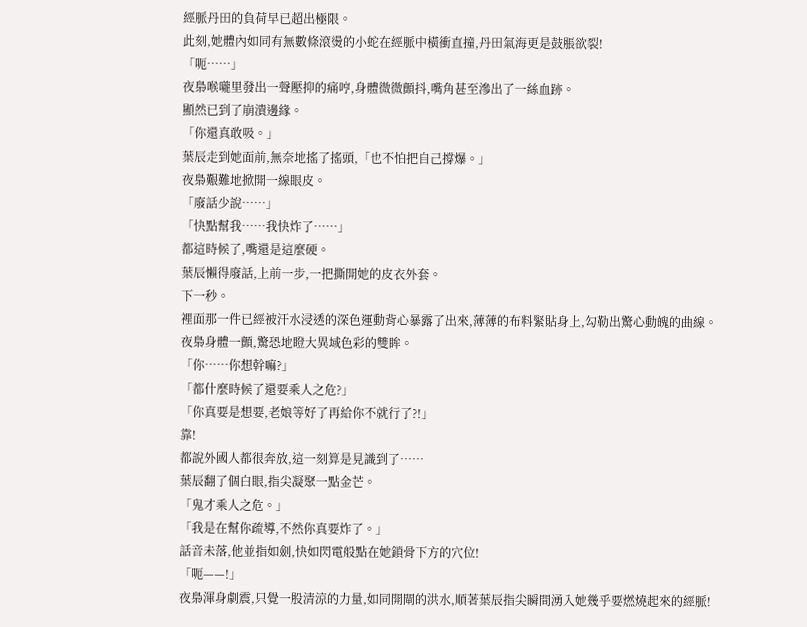經脈丹田的負荷早已超出極限。
此刻,她體內如同有無數條滾燙的小蛇在經脈中橫衝直撞,丹田氣海更是鼓脹欲裂!
「呃……」
夜梟喉嚨里發出一聲壓抑的痛哼,身體微微顫抖,嘴角甚至滲出了一絲血跡。
顯然已到了崩潰邊緣。
「你還真敢吸。」
葉辰走到她面前,無奈地搖了搖頭,「也不怕把自己撐爆。」
夜梟艱難地掀開一線眼皮。
「廢話少說……」
「快點幫我……我快炸了……」
都這時候了,嘴還是這麼硬。
葉辰懶得廢話,上前一步,一把撕開她的皮衣外套。
下一秒。
裡面那一件已經被汗水浸透的深色運動背心暴露了出來,薄薄的布料緊貼身上,勾勒出驚心動魄的曲線。
夜梟身體一顫,驚恐地瞪大異域色彩的雙眸。
「你……你想幹嘛?」
「都什麼時候了還要乘人之危?」
「你真要是想要,老娘等好了再給你不就行了?!」
靠!
都說外國人都很奔放,這一刻算是見識到了……
葉辰翻了個白眼,指尖凝聚一點金芒。
「鬼才乘人之危。」
「我是在幫你疏導,不然你真要炸了。」
話音未落,他並指如劍,快如閃電般點在她鎖骨下方的穴位!
「呃——!」
夜梟渾身劇震,只覺一股清涼的力量,如同開閘的洪水,順著葉辰指尖瞬間湧入她幾乎要燃燒起來的經脈!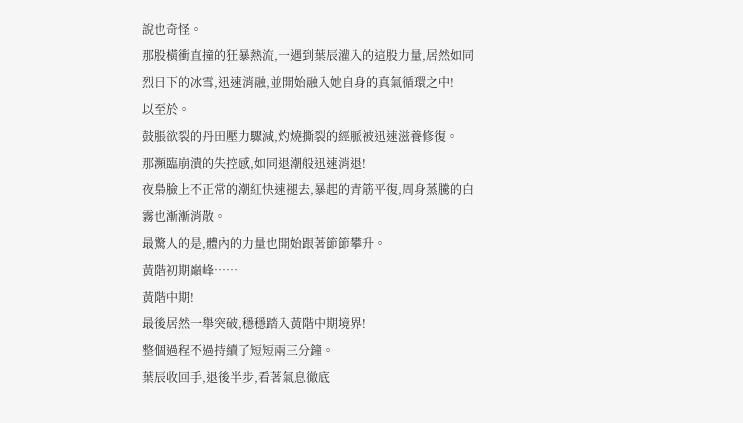說也奇怪。
那股橫衝直撞的狂暴熱流,一遇到葉辰灌入的這股力量,居然如同烈日下的冰雪,迅速消融,並開始融入她自身的真氣循環之中!
以至於。
鼓脹欲裂的丹田壓力驟減,灼燒撕裂的經脈被迅速滋養修復。
那瀕臨崩潰的失控感,如同退潮般迅速消退!
夜梟臉上不正常的潮紅快速褪去,暴起的青筋平復,周身蒸騰的白霧也漸漸消散。
最驚人的是,體內的力量也開始跟著節節攀升。
黃階初期巔峰……
黃階中期!
最後居然一舉突破,穩穩踏入黃階中期境界!
整個過程不過持續了短短兩三分鐘。
葉辰收回手,退後半步,看著氣息徹底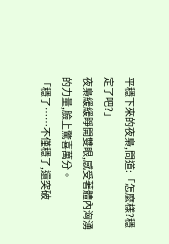平穩下來的夜梟,問道:「怎麼樣?穩定了吧?」
夜梟緩緩睜開雙眼,感受著體內洶湧的力量,臉上驚喜萬分。
「穩了……不僅穩了,還突破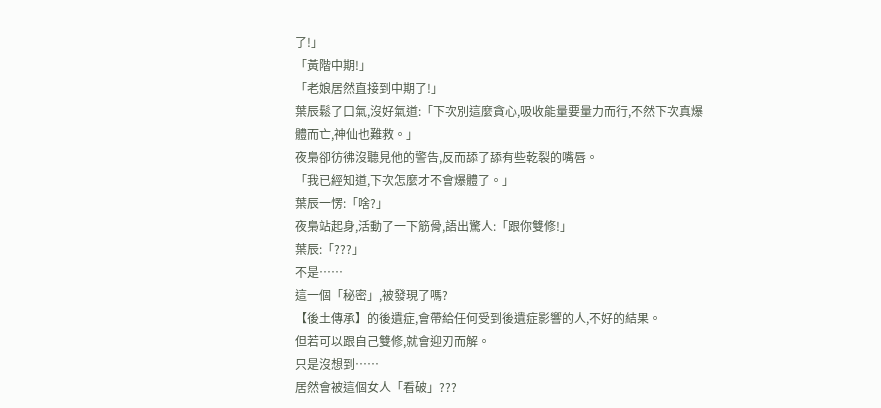了!」
「黃階中期!」
「老娘居然直接到中期了!」
葉辰鬆了口氣,沒好氣道:「下次別這麼貪心,吸收能量要量力而行,不然下次真爆體而亡,神仙也難救。」
夜梟卻彷彿沒聽見他的警告,反而舔了舔有些乾裂的嘴唇。
「我已經知道,下次怎麼才不會爆體了。」
葉辰一愣:「啥?」
夜梟站起身,活動了一下筋骨,語出驚人:「跟你雙修!」
葉辰:「???」
不是……
這一個「秘密」,被發現了嗎?
【後土傳承】的後遺症,會帶給任何受到後遺症影響的人,不好的結果。
但若可以跟自己雙修,就會迎刃而解。
只是沒想到……
居然會被這個女人「看破」???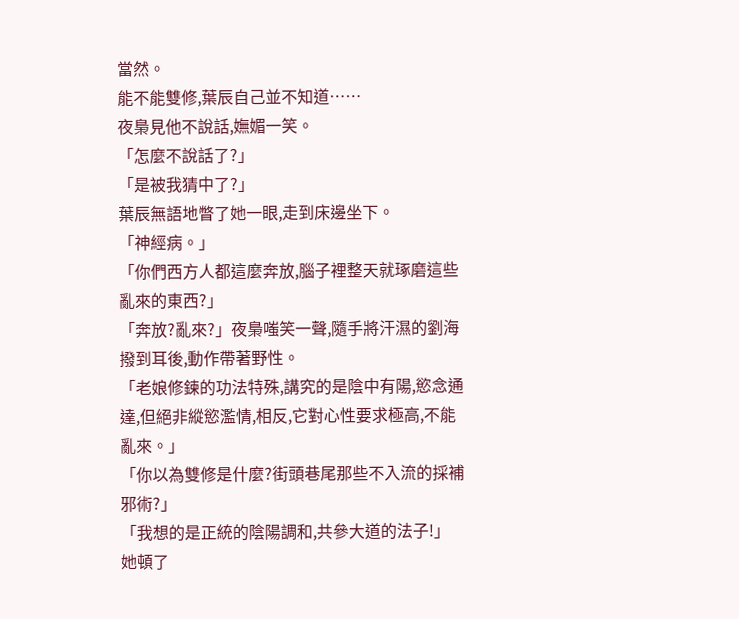當然。
能不能雙修,葉辰自己並不知道……
夜梟見他不說話,嫵媚一笑。
「怎麼不說話了?」
「是被我猜中了?」
葉辰無語地瞥了她一眼,走到床邊坐下。
「神經病。」
「你們西方人都這麼奔放,腦子裡整天就琢磨這些亂來的東西?」
「奔放?亂來?」夜梟嗤笑一聲,隨手將汗濕的劉海撥到耳後,動作帶著野性。
「老娘修鍊的功法特殊,講究的是陰中有陽,慾念通達,但絕非縱慾濫情,相反,它對心性要求極高,不能亂來。」
「你以為雙修是什麼?街頭巷尾那些不入流的採補邪術?」
「我想的是正統的陰陽調和,共參大道的法子!」
她頓了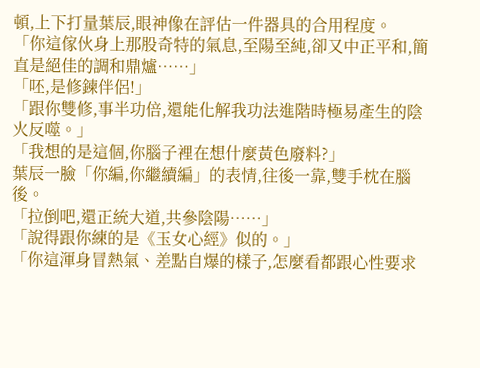頓,上下打量葉辰,眼神像在評估一件器具的合用程度。
「你這傢伙身上那股奇特的氣息,至陽至純,卻又中正平和,簡直是絕佳的調和鼎爐……」
「呸,是修鍊伴侶!」
「跟你雙修,事半功倍,還能化解我功法進階時極易產生的陰火反噬。」
「我想的是這個,你腦子裡在想什麼黃色廢料?」
葉辰一臉「你編,你繼續編」的表情,往後一靠,雙手枕在腦後。
「拉倒吧,還正統大道,共參陰陽……」
「說得跟你練的是《玉女心經》似的。」
「你這渾身冒熱氣、差點自爆的樣子,怎麼看都跟心性要求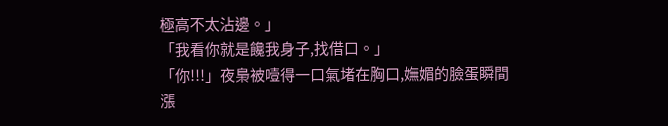極高不太沾邊。」
「我看你就是饞我身子,找借口。」
「你!!!」夜梟被噎得一口氣堵在胸口,嫵媚的臉蛋瞬間漲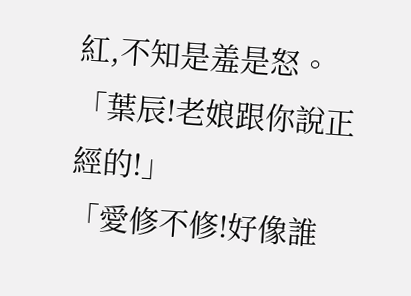紅,不知是羞是怒。
「葉辰!老娘跟你說正經的!」
「愛修不修!好像誰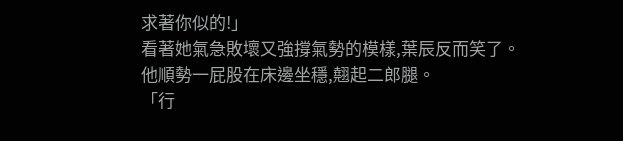求著你似的!」
看著她氣急敗壞又強撐氣勢的模樣,葉辰反而笑了。
他順勢一屁股在床邊坐穩,翹起二郎腿。
「行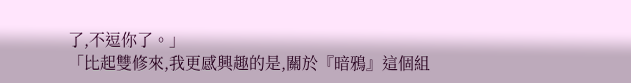了,不逗你了。」
「比起雙修來,我更感興趣的是,關於『暗鴉』這個組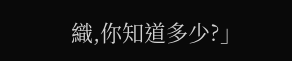織,你知道多少?」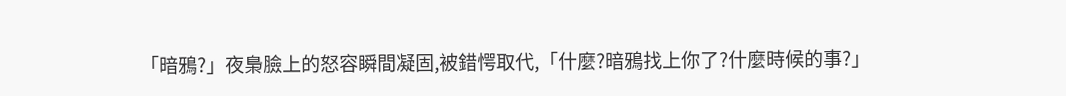「暗鴉?」夜梟臉上的怒容瞬間凝固,被錯愕取代,「什麼?暗鴉找上你了?什麼時候的事?」